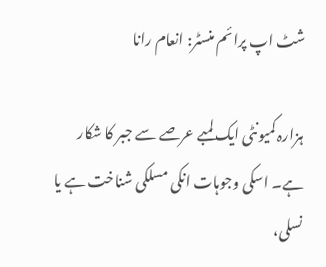شٹ اپ پرائم منسٹر: انعام رانا

ہزارہ کمیونٹی ایک لمبے عرصے سے جبر کا شکار ہے۔ اسکی وجوہات انکی مسلکی شناخت ہے یا نسلی،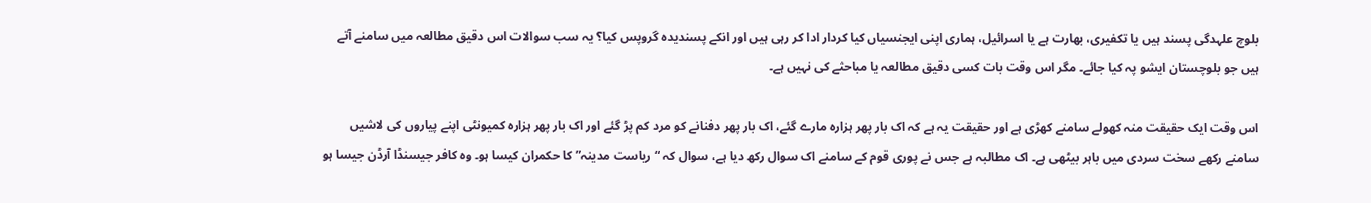بلوچ علہدگی پسند ہیں یا تکفیری، بھارت ہے یا اسرائیل، ہماری اپنی ایجنسیاں کیا کردار ادا کر رہی ہیں اور انکے پسندیدہ گروپس کیا؟ یہ سب سوالات اس دقیق مطالعہ میں سامنے آتے ہیں جو بلوچستان ایشو پہ کیا جائے۔ مگر اس وقت بات کسی دقیق مطالعہ یا مباحثے کی نہیں ہے۔

اس وقت ایک حقیقت منہ کھولے سامنے کھڑی ہے اور حقیقت یہ ہے کہ اک بار پھر ہزارہ مارے گئے، اک بار پھر دفنانے کو مرد کم پڑ گئے اور اک بار پھر ہزارہ کمیونٹی اپنے پیاروں کی لاشیں سامنے رکھے سخت سردی میں باہر بیٹھی ہے۔ اک مطالبہ ہے جس نے پوری قوم کے سامنے اک سوال رکھ دیا ہے، سوال کہ “ریاست مدینہ” کا حکمران کیسا ہو۔ وہ کافر جیسنڈا آرڈن جیسا ہو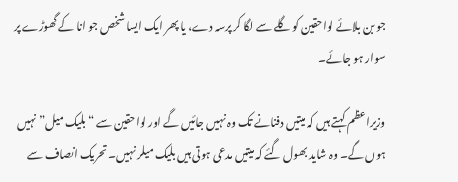جو بن بلائے لواحقین کو گلے سے لگا کر پرسہ دے، یا پھر ایک ایسا شخص جو انا کے گھوڑے پر سوار ہو جائے۔

وزیراعظم کہتے ہیں کہ میتیں دفنانے تک وہ نہیں جائیں گے اور لواحقین سے “بلیک میل” نہیں ہوں گے۔ وہ شاید بھول گئے کہ میتیں مدعی ہوتی ہیں بلیک میلر نہیں۔ تحریک انصاف سے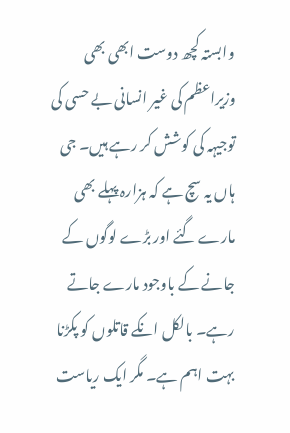وابستہ کچھ دوست ابھی بھی وزیراعظم کی غیر انسانی بے حسی کی توجیہہ کی کوشش کر رہے ہیں۔ جی ہاں یہ سچ ہے کہ ہزارہ پہلے بھی مارے گئے اور بڑے لوگوں کے جانے کے باوجود مارے جاتے رہے۔ بالکل انکے قاتلوں کو پکڑنا بہت اہم ہے۔ مگر ایک ریاست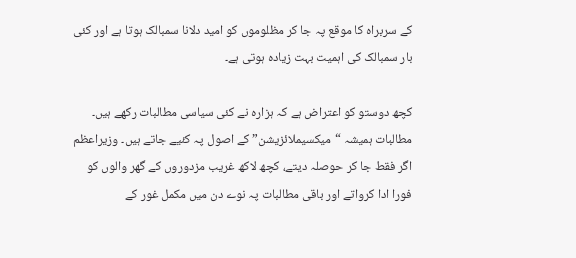کے سربراہ کا موقع پہ جا کر مظلوموں کو امید دلانا سمبالک ہوتا ہے اور کئی بار سمبالک کی اہمیت بہت زیادہ ہوتی ہے۔

کچھ دوستو کو اعتراض ہے کہ ہزارہ نے کئی سیاسی مطالبات رکھے ہیں۔ مطالبات ہمیشہ “میکسیملائزیشن” کے اصول پہ کئیے جاتے ہیں۔ وزیراعظم اگر فقط جا کر حوصلہ دیتے، کچھ لاکھ غریب مزدوروں کے گھر والوں کو فورا ادا کرواتے اور باقی مطالبات پہ نوے دن میں مکمل غور کے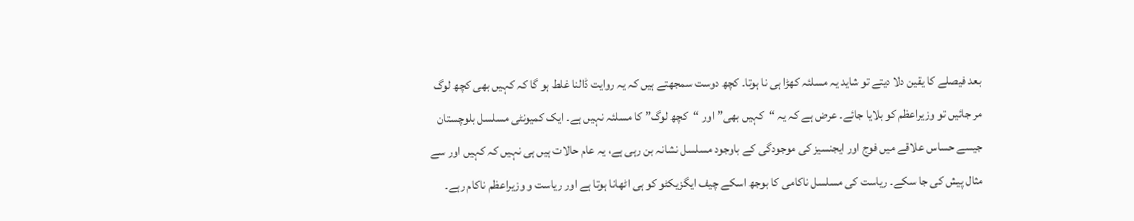بعد فیصلے کا یقین دلا دیتے تو شاید یہ مسلئہ کھڑا ہی نا ہوتا۔ کچھ دوست سمجھتے ہیں کہ یہ روایت ڈالنا غلط ہو گا کہ کہیں بھی کچھ لوگ مر جائیں تو وزیراعظم کو بلایا جائے۔ عرض ہے کہ یہ “کہیں بھی” اور “کچھ لوگ” کا مسلئہ نہیں ہے۔ ایک کمیونٹی مسلسل بلوچستان جیسے حساس علاقے میں فوج اور ایجنسیز کی موجودگی کے باوجود مسلسل نشانہ بن رہی ہے، یہ عام حالات ہیں ہی نہیں کہ کہیں اور سے مثال پیش کی جا سکے۔ ریاست کی مسلسل ناکامی کا بوجھ اسکے چیف ایگزیکٹو کو ہی اٹھانا ہوتا ہے اور ریاست و وزیراعظم ناکام رہے۔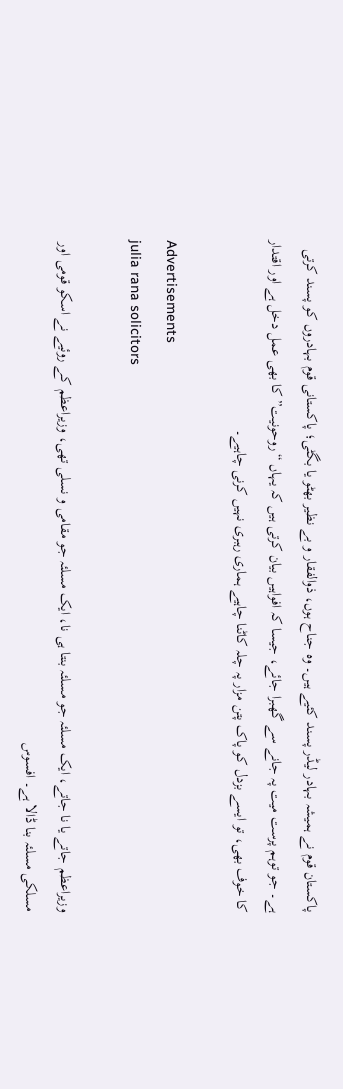پاکستان قوم نے ہمیشہ بہادر لیڈر پسند کئیے ہیں۔ وہ جناح ہوں، ذوالفقار و بے نظیر بھٹو یا بگٹی؛ پاکستانی قوم بہادروں کو پسند کرتی ہے۔ جو توہم پرست میت پہ جانے سے گھبرا جائے، جیسا کہ افواہیں بیان کرتی ہیں کہ یہاں “روحونیت” کا بھی عمل دخل ہے اور اقتدار کا خوف بھی، تو ایسے بزدل کو پاک پتن مزار پہ چلہ کاٹنا چاہیے ہماری رہبری نہیں کرنی چاہیے۔

Advertisements
julia rana solicitors

وزیراعظم جاتے یا نا جاتے، ایک مسلئہ جو مسلئہ بنتا ہی نا، ایک مسلئہ جو مقامی و نسلی تھی، وزیراعظم کے روئیے نے اسکو قومی اور مسلکی مسلئہ بنا ڈالا ہے۔ افسوس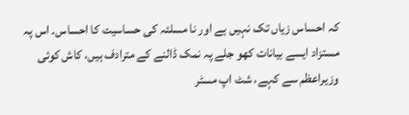کہ احساس زیاں تک نہیں ہے اور نا مسلئہ کی حساسیت کا احساس۔ اس پہ مستزاد ایسے بیانات کھو جلے پہ نمک ڈالنے کے مترادف ہیں، کاش کوئی وزیراعظم سے کہے، شٹ اپ مسٹر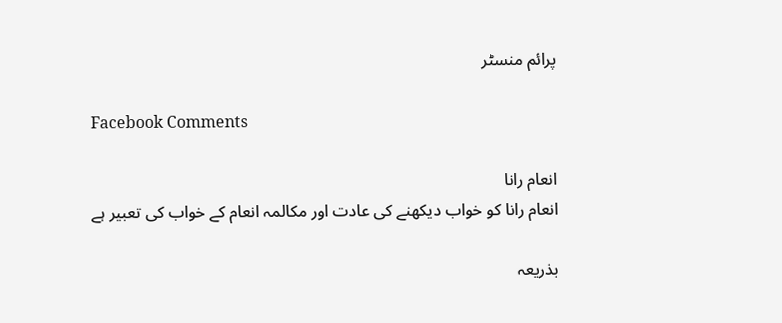پرائم منسٹر

Facebook Comments

انعام رانا
انعام رانا کو خواب دیکھنے کی عادت اور مکالمہ انعام کے خواب کی تعبیر ہے

بذریعہ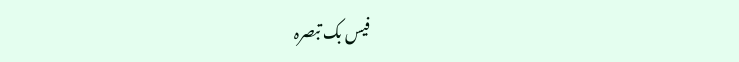فیس بک تبصرہ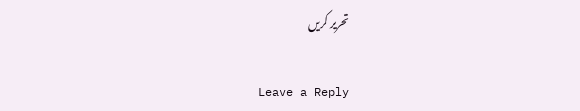تحریر کریں

Leave a Reply